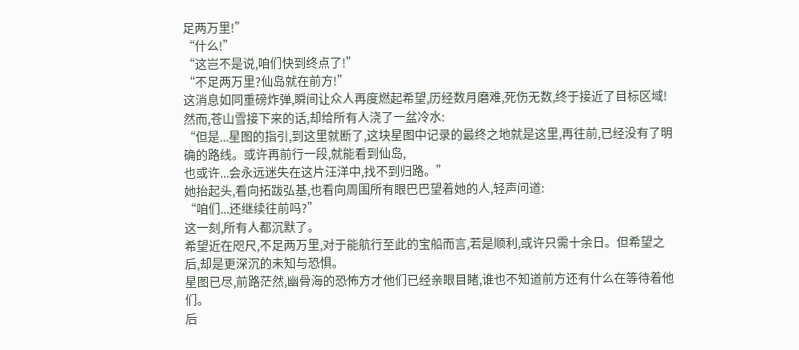足两万里!”
“什么!”
“这岂不是说,咱们快到终点了!”
“不足两万里?仙岛就在前方!”
这消息如同重磅炸弹,瞬间让众人再度燃起希望,历经数月磨难,死伤无数,终于接近了目标区域!
然而,苍山雪接下来的话,却给所有人浇了一盆冷水:
“但是...星图的指引,到这里就断了,这块星图中记录的最终之地就是这里,再往前,已经没有了明确的路线。或许再前行一段,就能看到仙岛,
也或许...会永远迷失在这片汪洋中,找不到归路。”
她抬起头,看向拓跋弘基,也看向周围所有眼巴巴望着她的人,轻声问道:
“咱们...还继续往前吗?”
这一刻,所有人都沉默了。
希望近在咫尺,不足两万里,对于能航行至此的宝船而言,若是顺利,或许只需十余日。但希望之后,却是更深沉的未知与恐惧。
星图已尽,前路茫然,幽骨海的恐怖方才他们已经亲眼目睹,谁也不知道前方还有什么在等待着他们。
后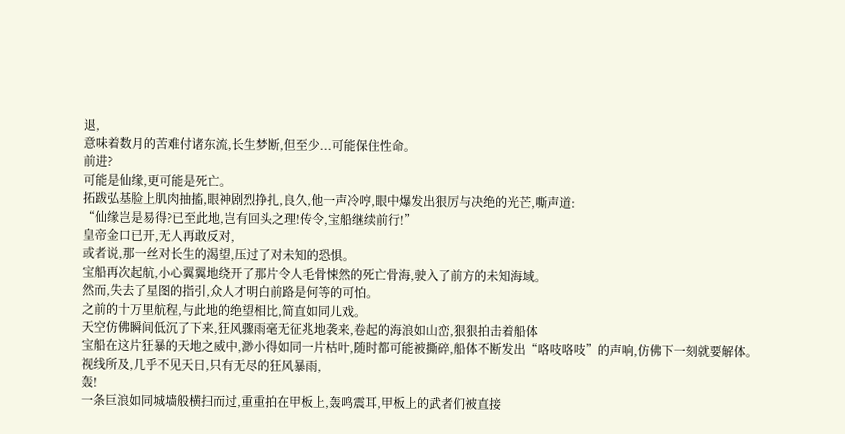退,
意味着数月的苦难付诸东流,长生梦断,但至少...可能保住性命。
前进?
可能是仙缘,更可能是死亡。
拓跋弘基脸上肌肉抽搐,眼神剧烈挣扎,良久,他一声冷哼,眼中爆发出狠厉与决绝的光芒,嘶声道:
“仙缘岂是易得?已至此地,岂有回头之理!传令,宝船继续前行!”
皇帝金口已开,无人再敢反对,
或者说,那一丝对长生的渴望,压过了对未知的恐惧。
宝船再次起航,小心翼翼地绕开了那片令人毛骨悚然的死亡骨海,驶入了前方的未知海域。
然而,失去了星图的指引,众人才明白前路是何等的可怕。
之前的十万里航程,与此地的绝望相比,简直如同儿戏。
天空仿佛瞬间低沉了下来,狂风骤雨毫无征兆地袭来,卷起的海浪如山峦,狠狠拍击着船体
宝船在这片狂暴的天地之威中,渺小得如同一片枯叶,随时都可能被撕碎,船体不断发出“咯吱咯吱”的声响,仿佛下一刻就要解体。
视线所及,几乎不见天日,只有无尽的狂风暴雨,
轰!
一条巨浪如同城墙般横扫而过,重重拍在甲板上,轰鸣震耳,甲板上的武者们被直接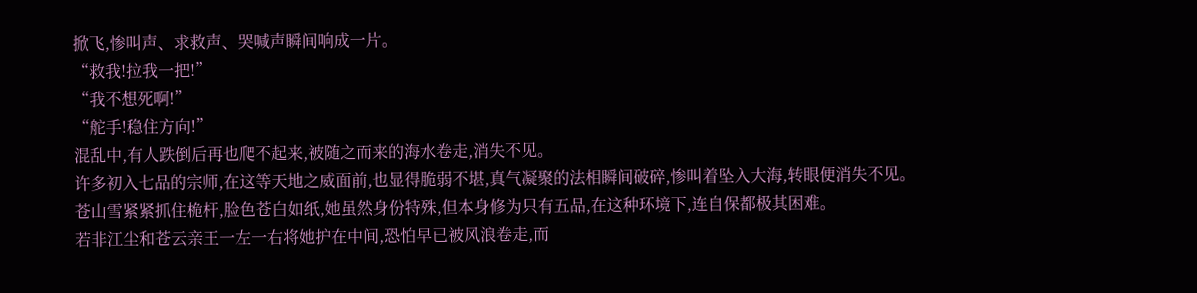掀飞,惨叫声、求救声、哭喊声瞬间响成一片。
“救我!拉我一把!”
“我不想死啊!”
“舵手!稳住方向!”
混乱中,有人跌倒后再也爬不起来,被随之而来的海水卷走,消失不见。
许多初入七品的宗师,在这等天地之威面前,也显得脆弱不堪,真气凝聚的法相瞬间破碎,惨叫着坠入大海,转眼便消失不见。
苍山雪紧紧抓住桅杆,脸色苍白如纸,她虽然身份特殊,但本身修为只有五品,在这种环境下,连自保都极其困难。
若非江尘和苍云亲王一左一右将她护在中间,恐怕早已被风浪卷走,而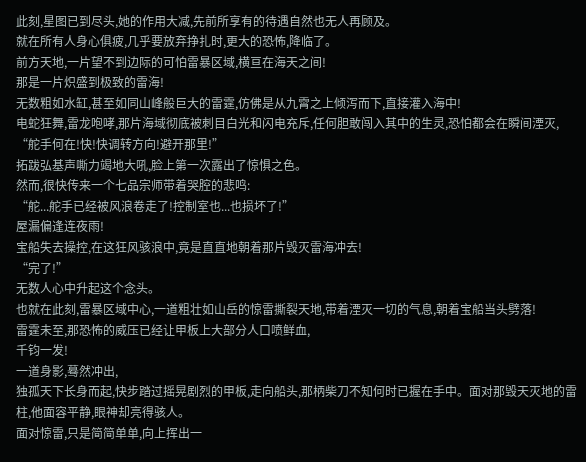此刻,星图已到尽头,她的作用大减,先前所享有的待遇自然也无人再顾及。
就在所有人身心俱疲,几乎要放弃挣扎时,更大的恐怖,降临了。
前方天地,一片望不到边际的可怕雷暴区域,横亘在海天之间!
那是一片炽盛到极致的雷海!
无数粗如水缸,甚至如同山峰般巨大的雷霆,仿佛是从九霄之上倾泻而下,直接灌入海中!
电蛇狂舞,雷龙咆哮,那片海域彻底被刺目白光和闪电充斥,任何胆敢闯入其中的生灵,恐怕都会在瞬间湮灭,
“舵手何在!快!快调转方向!避开那里!”
拓跋弘基声嘶力竭地大吼,脸上第一次露出了惊惧之色。
然而,很快传来一个七品宗师带着哭腔的悲鸣:
“舵...舵手已经被风浪卷走了!控制室也...也损坏了!”
屋漏偏逢连夜雨!
宝船失去操控,在这狂风骇浪中,竟是直直地朝着那片毁灭雷海冲去!
“完了!”
无数人心中升起这个念头。
也就在此刻,雷暴区域中心,一道粗壮如山岳的惊雷撕裂天地,带着湮灭一切的气息,朝着宝船当头劈落!
雷霆未至,那恐怖的威压已经让甲板上大部分人口喷鲜血,
千钧一发!
一道身影,蓦然冲出,
独孤天下长身而起,快步踏过摇晃剧烈的甲板,走向船头,那柄柴刀不知何时已握在手中。面对那毁天灭地的雷柱,他面容平静,眼神却亮得骇人。
面对惊雷,只是简简单单,向上挥出一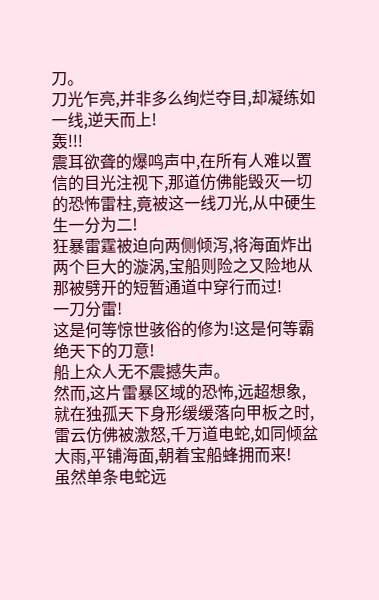刀。
刀光乍亮,并非多么绚烂夺目,却凝练如一线,逆天而上!
轰!!!
震耳欲聋的爆鸣声中,在所有人难以置信的目光注视下,那道仿佛能毁灭一切的恐怖雷柱,竟被这一线刀光,从中硬生生一分为二!
狂暴雷霆被迫向两侧倾泻,将海面炸出两个巨大的漩涡,宝船则险之又险地从那被劈开的短暂通道中穿行而过!
一刀分雷!
这是何等惊世骇俗的修为!这是何等霸绝天下的刀意!
船上众人无不震撼失声。
然而,这片雷暴区域的恐怖,远超想象,
就在独孤天下身形缓缓落向甲板之时,雷云仿佛被激怒,千万道电蛇,如同倾盆大雨,平铺海面,朝着宝船蜂拥而来!
虽然单条电蛇远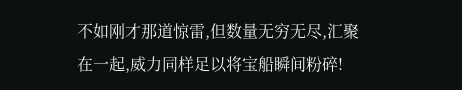不如刚才那道惊雷,但数量无穷无尽,汇聚在一起,威力同样足以将宝船瞬间粉碎!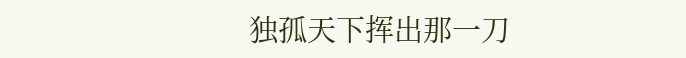独孤天下挥出那一刀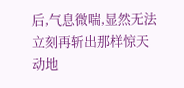后,气息微喘,显然无法立刻再斩出那样惊天动地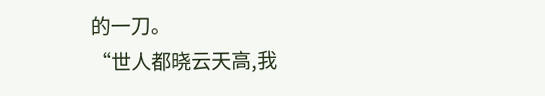的一刀。
“世人都晓云天高,我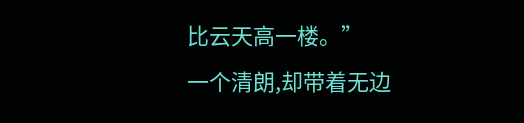比云天高一楼。”
一个清朗,却带着无边